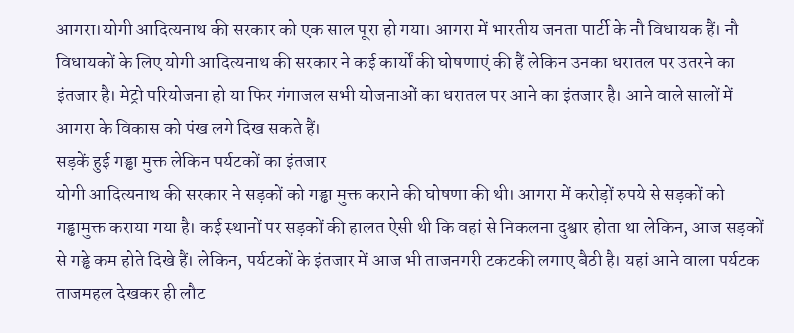आगरा।योगी आदित्यनाथ की सरकार को एक साल पूरा हो गया। आगरा में भारतीय जनता पार्टी के नौ विधायक हैं। नौ विधायकों के लिए योगी आदित्यनाथ की सरकार ने कई कार्यों की घोषणाएं की हैं लेकिन उनका धरातल पर उतरने का इंतजार है। मेट्रो परियोजना हो या फिर गंगाजल सभी योजनाओं का धरातल पर आने का इंतजार है। आने वाले सालों में आगरा के विकास को पंख लगे दिख सकते हैं।
सड़कें हुई गड्ढा मुक्त लेकिन पर्यटकों का इंतजार
योगी आदित्यनाथ की सरकार ने सड़कों को गड्ढा मुक्त कराने की घोषणा की थी। आगरा में करोड़ों रुपये से सड़कों को गड्ढामुक्त कराया गया है। कई स्थानों पर सड़कों की हालत ऐसी थी कि वहां से निकलना दुश्वार होता था लेकिन, आज सड़कों से गड्ढे कम होते दिखे हैं। लेकिन, पर्यटकों के इंतजार में आज भी ताजनगरी टकटकी लगाए बैठी है। यहां आने वाला पर्यटक ताजमहल देखकर ही लौट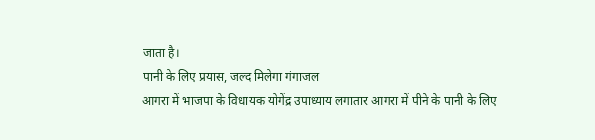जाता है।
पानी के लिए प्रयास, जल्द मिलेगा गंगाजल
आगरा में भाजपा के विधायक योगेंद्र उपाध्याय लगातार आगरा में पीने के पानी के लिए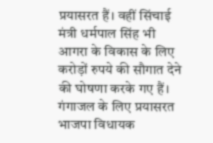प्रयासरत हैं। वहीं सिंचाई मंत्री धर्मपाल सिंह भी आगरा के विकास के लिए करोड़ों रुपये की सौगात देने की घोषणा करके गए हैं। गंगाजल के लिए प्रयासरत भाजपा विधायक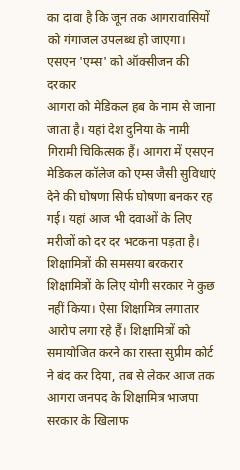का दावा है कि जून तक आगरावासियों को गंगाजल उपलब्ध हो जाएगा।
एसएन 'एम्स' को ऑक्सीजन की दरकार
आगरा को मेडिकल हब के नाम से जाना जाता है। यहां देश दुनिया के नामी गिरामी चिकित्सक हैं। आगरा में एसएन मेडिकल कॉलेज को एम्स जैसी सुविधाएं देने की घोषणा सिर्फ घोषणा बनकर रह गई। यहां आज भी दवाओं के लिए मरीजों को दर दर भटकना पड़ता है।
शिक्षामित्रों की समसया बरकरार
शिक्षामित्रों के लिए योगी सरकार ने कुछ नहीं किया। ऐसा शिक्षामित्र लगातार आरोप लगा रहे हैं। शिक्षामित्रों को समायोजित करने का रास्ता सुप्रीम कोर्ट ने बंद कर दिया, तब से लेकर आज तक आगरा जनपद के शिक्षामित्र भाजपा सरकार के खिलाफ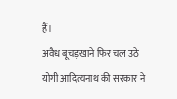हैं।
अवैध बूचड़खाने फिर चल उठे
योगी आदित्यनाथ की सरकार ने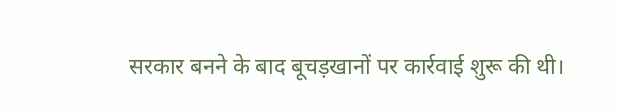सरकार बनने के बाद बूचड़खानों पर कार्रवाई शुरू की थी।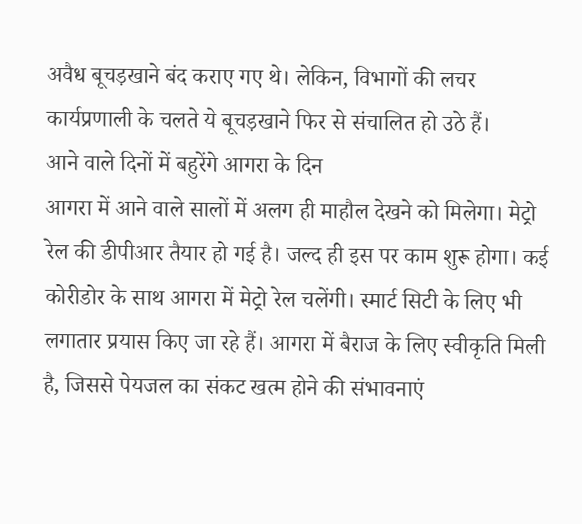अवैध बूचड़खाने बंद कराए गए थे। लेकिन, विभागों की लचर कार्यप्रणाली के चलते ये बूचड़खाने फिर से संचालित हो उठे हैं।
आने वाले दिनों में बहुरेंगे आगरा के दिन
आगरा में आने वाले सालों में अलग ही माहौल देखने को मिलेगा। मेट्रो रेल की डीपीआर तैयार हो गई है। जल्द ही इस पर काम शुरू होगा। कई कोरीडोर के साथ आगरा में मेट्रो रेल चलेंगी। स्मार्ट सिटी के लिए भी लगातार प्रयास किए जा रहे हैं। आगरा में बैराज के लिए स्वीकृति मिली है, जिससे पेयजल का संकट खत्म होने की संभावनाएं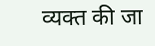व्यक्त की जा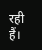रही हैं।